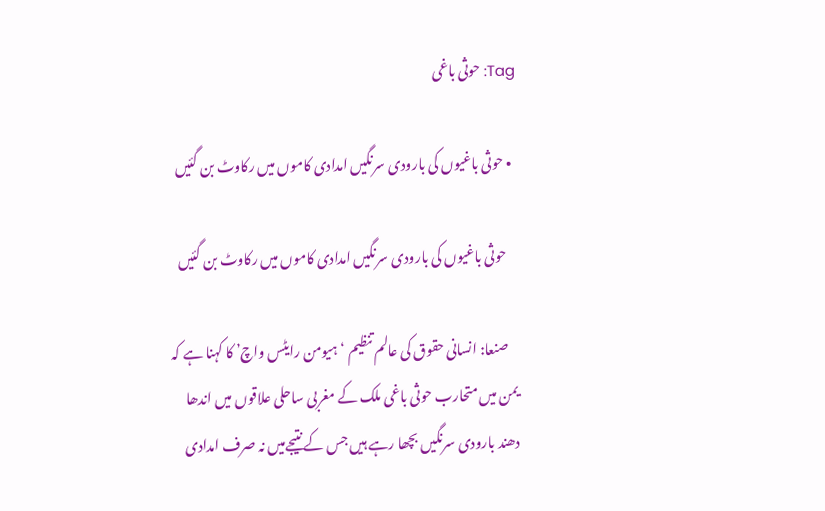Tag: حوثی باغی

  • حوثی باغیوں کی بارودی سرنگیں امدادی کاموں میں رکاوٹ بن گئیں

    حوثی باغیوں کی بارودی سرنگیں امدادی کاموں میں رکاوٹ بن گئیں

    صنعا: انسانی حقوق کی عالم تنظیم ‘ہیومن رایٹس واچ’ کا کہنا ہے کہ یمن میں متحارب حوثی باغی ملک کے مغربی ساحلی علاقوں میں اندھا دھند بارودی سرنگیں بچھا رہے ہیں جس کے نتیجےمیں نہ صرف امدادی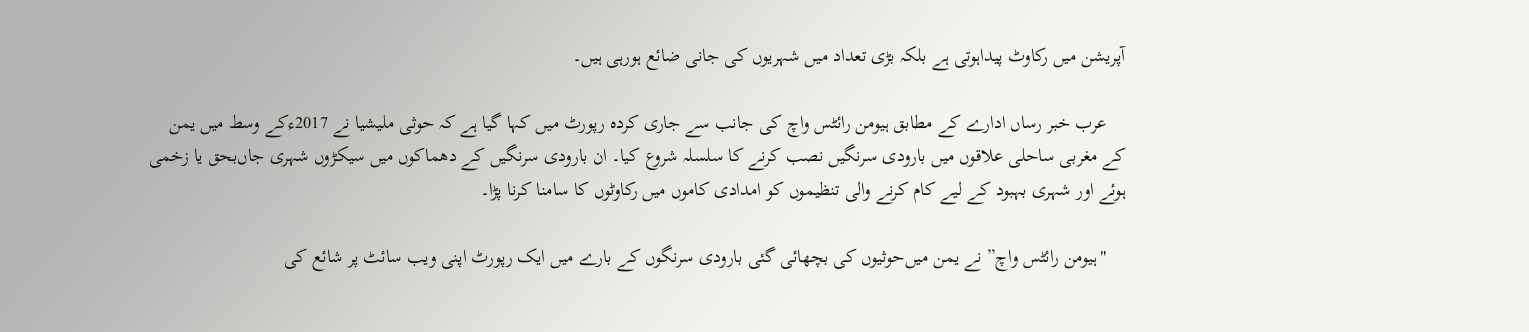آپریشن میں رکاوٹ پیداہوتی ہے بلکہ بڑی تعداد میں شہریوں کی جانی ضائع ہورہی ہیں۔

    عرب خبر رساں ادارے کے مطابق ہیومن رائٹس واچ کی جانب سے جاری کردہ رپورٹ میں کہا گیا ہے کہ حوثی ملیشیا نے 2017ءکے وسط میں یمن کے مغربی ساحلی علاقوں میں بارودی سرنگیں نصب کرنے کا سلسلہ شروع کیا۔ ان بارودی سرنگیں کے دھماکوں میں سیکڑوں شہری جاں‌بحق یا زخمی ہوئے اور شہری بہبود کے لیے کام کرنے والی تنظیموں کو امدادی کاموں میں رکاوٹوں کا سامنا کرنا پڑا۔

    "ہیومن رائٹس واچ” نے یمن میں‌حوثیوں کی بچھائی گئی بارودی سرنگوں کے بارے میں ایک رپورٹ اپنی ویب سائٹ پر شائع کی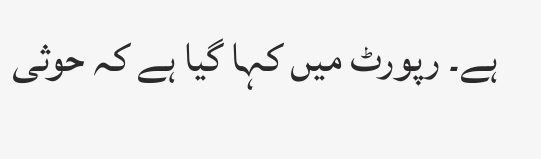ہے۔ رپورٹ میں کہا گیا ہے کہ حوثی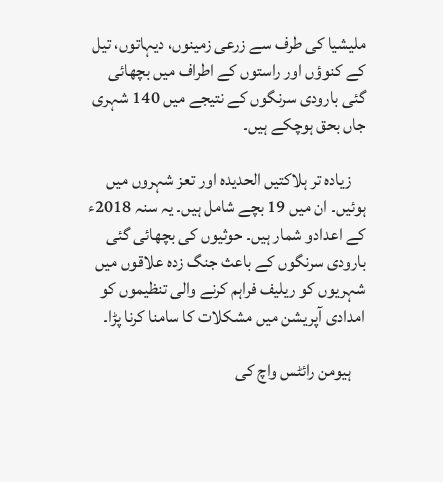ملیشیا کی طرف سے زرعی زمینوں، دیہاتوں، تیل کے کنوؤں اور راستوں کے اطراف میں بچھائی گئی بارودی سرنگوں کے نتیجے میں 140 شہری جاں بحق ہوچکے ہیں۔

    زیادہ تر ہلاکتیں الحدیدہ اور تعز شہروں میں‌ ہوئیں۔ ان میں 19 بچے شامل ہیں۔ یہ سنہ 2018ء کے اعدادو شمار ہیں۔ حوثیوں کی بچھائی گئی بارودی سرنگوں کے باعث جنگ زدہ علاقوں میں شہریوں کو ریلیف فراہم کرنے والی تنظیموں کو امدادی آپریشن میں مشکلات کا سامنا کرنا پڑا۔

    ہیومن رائٹس واچ کی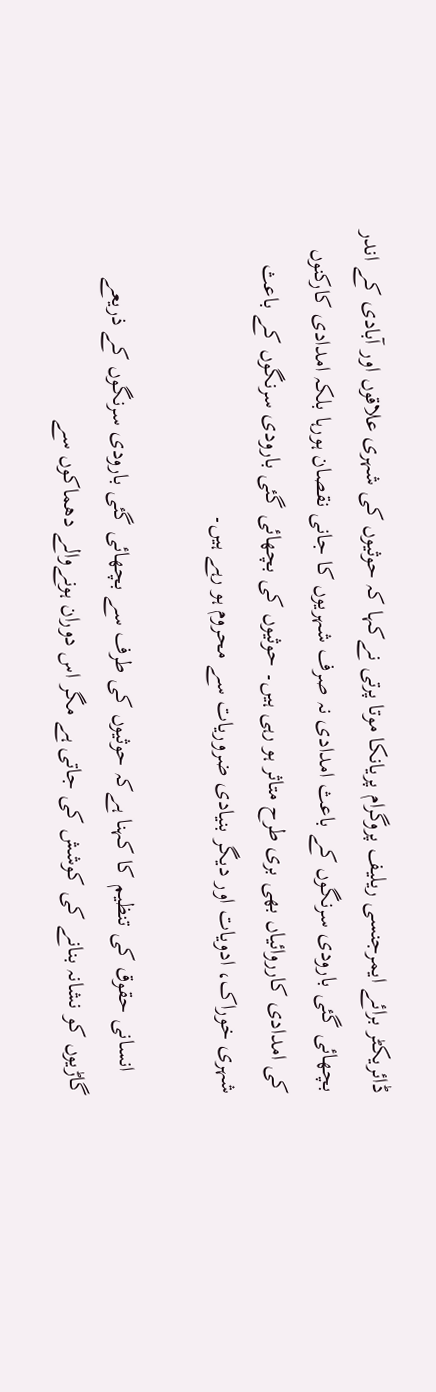ڈائریکٹر برائے ایمرجنسی ریلیف پروگرام پریانکا موتا پرتی نےکہا کہ حوثیوں کی شہری علاقوں اور آبادی کے اندر بچھائی گئی بارودی سرنگوں کے باعث امدادی نہ صرف شہریوں کا جانی نقصان ہورہا بلکہ امدادی کارکنوں کی امدادی کارروائیاں بھی بری طرح متاثر ہو رہی ہیں۔ حوثیوں کی بچھائی گئی بارودی سرنگوں کے باعث شہری خوراک، ادویات اور دیگر بنیادی ضروریات سے محروم ہو رہے ہیں۔

    انسانی حقوق کی تنظیم کا کہنا ہےکہ حوثیوں کی طرف سے بچھائی گئی بارودی سرنگوں کے ذریعے گاڑیوں کو نشانہ بنانے کی کوشش کی جاتی ہے مگر اس دوران ہونےوالے دھماکوں سے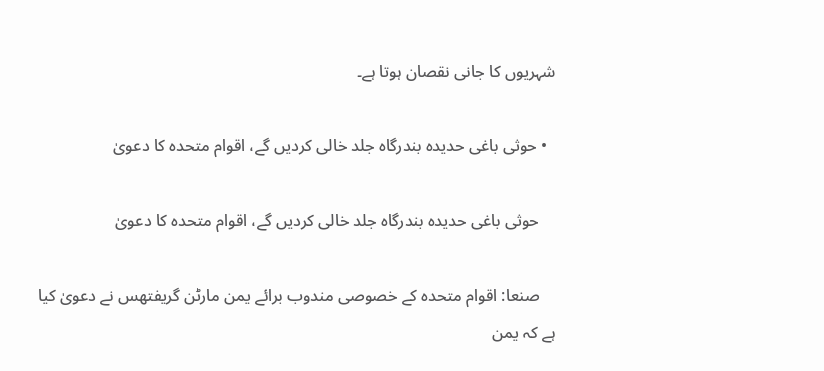شہریوں کا جانی نقصان ہوتا ہے۔

  • حوثی باغی حدیدہ بندرگاہ جلد خالی کردیں گے، اقوام متحدہ کا دعویٰ

    حوثی باغی حدیدہ بندرگاہ جلد خالی کردیں گے، اقوام متحدہ کا دعویٰ

    صنعا: اقوام متحدہ کے خصوصی مندوب برائے یمن مارٹن گریفتھس نے دعویٰ کیا ہے کہ یمن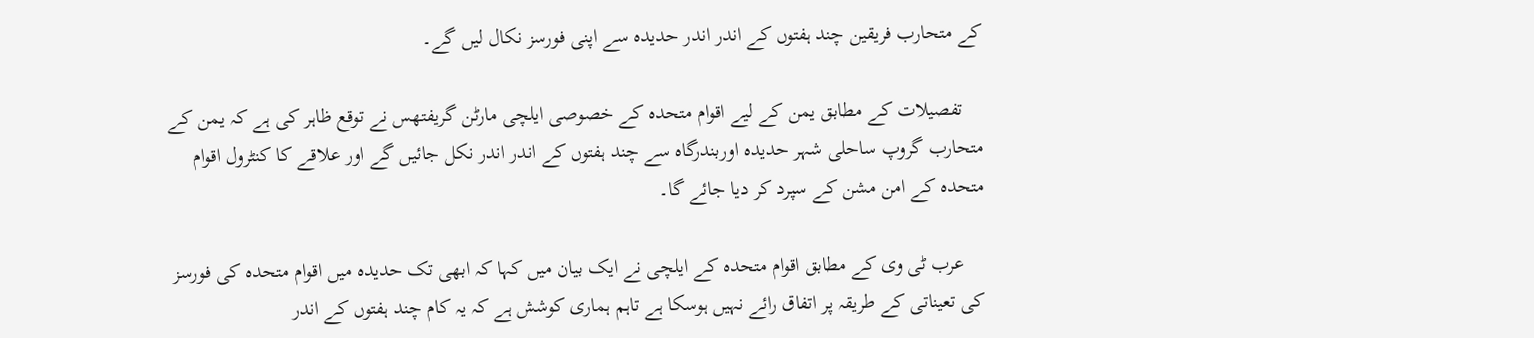کے متحارب فریقین چند ہفتوں کے اندر اندر حدیدہ سے اپنی فورسز نکال لیں گے۔

    تفصیلات کے مطابق یمن کے لیے اقوام متحدہ کے خصوصی ایلچی مارٹن گریفتھس نے توقع ظاہر کی ہے کہ یمن کے متحارب گروپ ساحلی شہر حدیدہ اوربندرگاہ سے چند ہفتوں کے اندر اندر نکل جائیں گے اور علاقے کا کنٹرول اقوام متحدہ کے امن مشن کے سپرد کر دیا جائے گا۔

    عرب ٹی وی کے مطابق اقوام متحدہ کے ایلچی نے ایک بیان میں کہا کہ ابھی تک حدیدہ میں اقوام متحدہ کی فورسز کی تعیناتی کے طریقہ پر اتفاق رائے نہیں ہوسکا ہے تاہم ہماری کوشش ہے کہ یہ کام چند ہفتوں کے اندر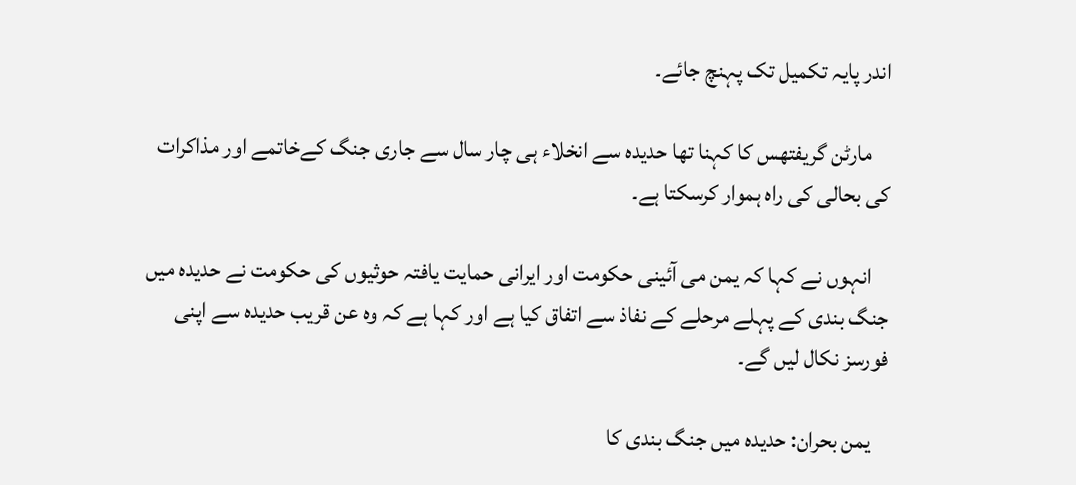اندر پایہ تکمیل تک پہنچ جائے۔

    مارٹن گریفتھس کا کہنا تھا حدیدہ سے انخلاء ہی چار سال سے جاری جنگ کےخاتمے اور مذاکرات کی بحالی کی راہ ہموار کرسکتا ہے۔

    انہوں نے کہا کہ یمن می آئینی حکومت اور ایرانی حمایت یافتہ حوثیوں کی حکومت نے حدیدہ میں جنگ بندی کے پہلے مرحلے کے نفاذ سے اتفاق کیا ہے اور کہا ہے کہ وہ عن قریب حدیدہ سے اپنی فورسز نکال لیں گے۔

    یمن بحران: حدیدہ میں جنگ بندی کا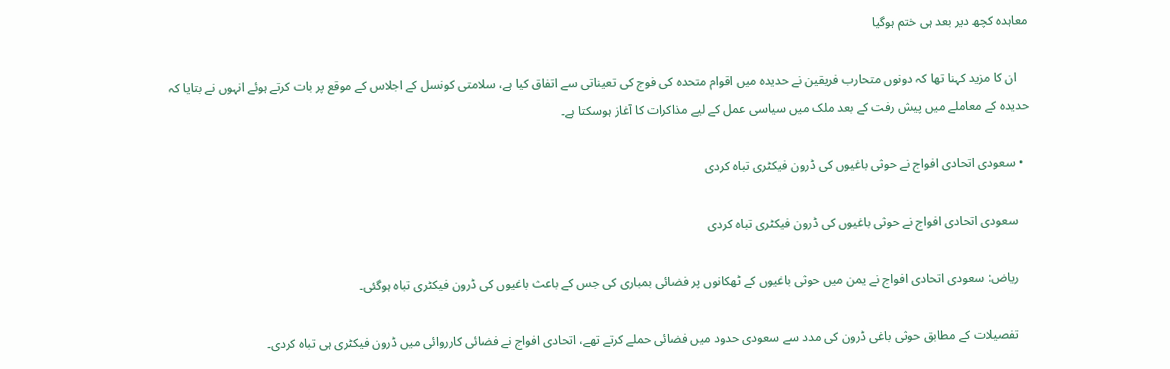معاہدہ کچھ دیر بعد ہی ختم ہوگیا

    ان کا مزید کہنا تھا کہ دونوں متحارب فریقین نے حدیدہ میں اقوام متحدہ کی فوج کی تعیناتی سے اتفاق کیا ہے، سلامتی کونسل کے اجلاس کے موقع پر بات کرتے ہوئے انہوں نے بتایا کہ حدیدہ کے معاملے میں پیش رفت کے بعد ملک میں سیاسی عمل کے لیے مذاکرات کا آغاز ہوسکتا ہے۔

  • سعودی اتحادی افواج نے حوثی باغیوں کی ڈرون فیکٹری تباہ کردی

    سعودی اتحادی افواج نے حوثی باغیوں کی ڈرون فیکٹری تباہ کردی

    ریاض: سعودی اتحادی افواج نے یمن میں حوثی باغیوں کے ٹھکانوں پر فضائی بمباری کی جس کے باعث باغیوں کی ڈرون فیکٹری تباہ ہوگئی۔

    تفصیلات کے مطابق حوثی باغی ڈرون کی مدد سے سعودی حدود میں فضائی حملے کرتے تھے، اتحادی افواج نے فضائی کارروائی میں ڈرون فیکٹری ہی تباہ کردی۔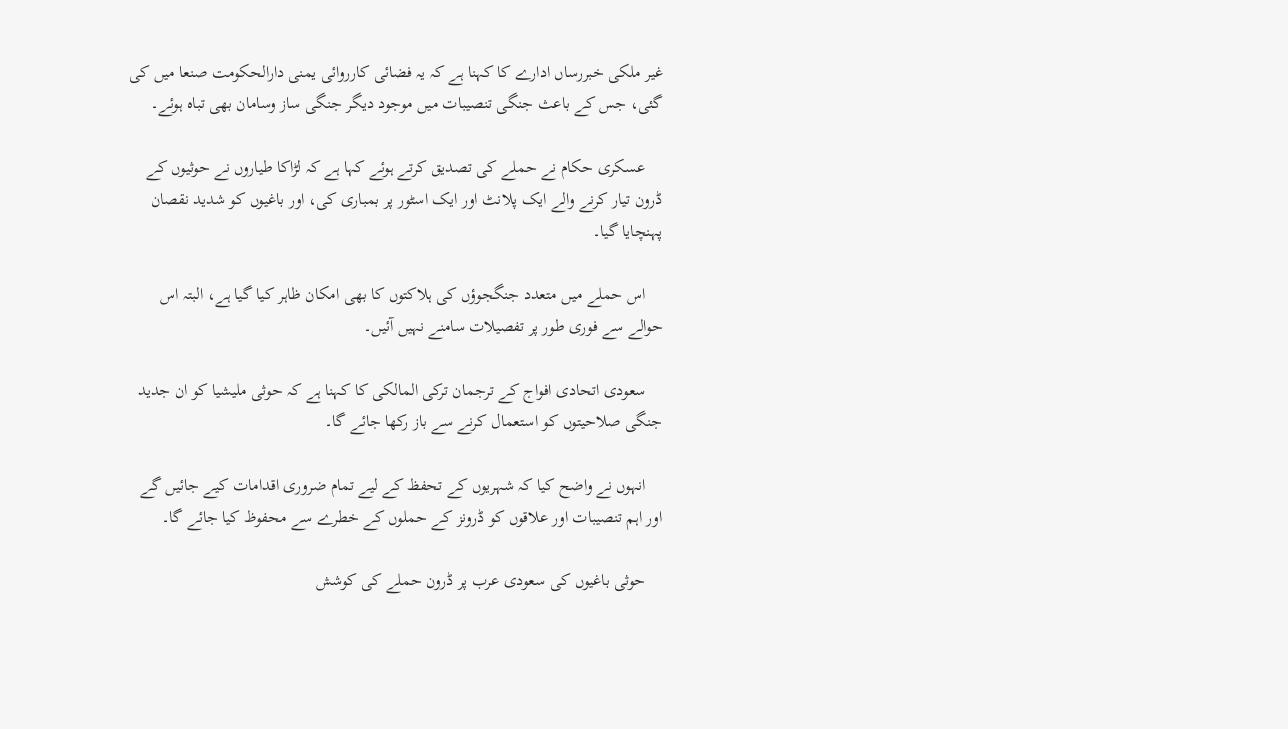غیر ملکی خبررساں ادارے کا کہنا ہے کہ یہ فضائی کارروائی یمنی دارالحکومت صنعا میں کی گئی، جس کے باعث جنگی تنصیبات میں موجود دیگر جنگی ساز وسامان بھی تباہ ہوئے۔

    عسکری حکام نے حملے کی تصدیق کرتے ہوئے کہا ہے کہ لڑاکا طیاروں نے حوثیوں کے ڈرون تیار کرنے والے ایک پلانٹ اور ایک اسٹور پر بمباری کی، اور باغیوں کو شدید نقصان پہنچایا گیا۔

    اس حملے میں متعدد جنگجوؤں کی ہلاکتوں کا بھی امکان ظاہر کیا گیا ہے، البتہ اس حوالے سے فوری طور پر تفصیلات سامنے نہیں آئیں۔

    سعودی اتحادی افواج کے ترجمان ترکی المالکی کا کہنا ہے کہ حوثی ملیشیا کو ان جدید جنگی صلاحیتوں کو استعمال کرنے سے باز رکھا جائے گا۔

    انہوں نے واضح کیا کہ شہریوں کے تحفظ کے لیے تمام ضروری اقدامات کیے جائیں گے اور اہم تنصیبات اور علاقوں کو ڈرونز کے حملوں کے خطرے سے محفوظ کیا جائے گا۔

    حوثی باغیوں کی سعودی عرب پر ڈرون حملے کی کوشش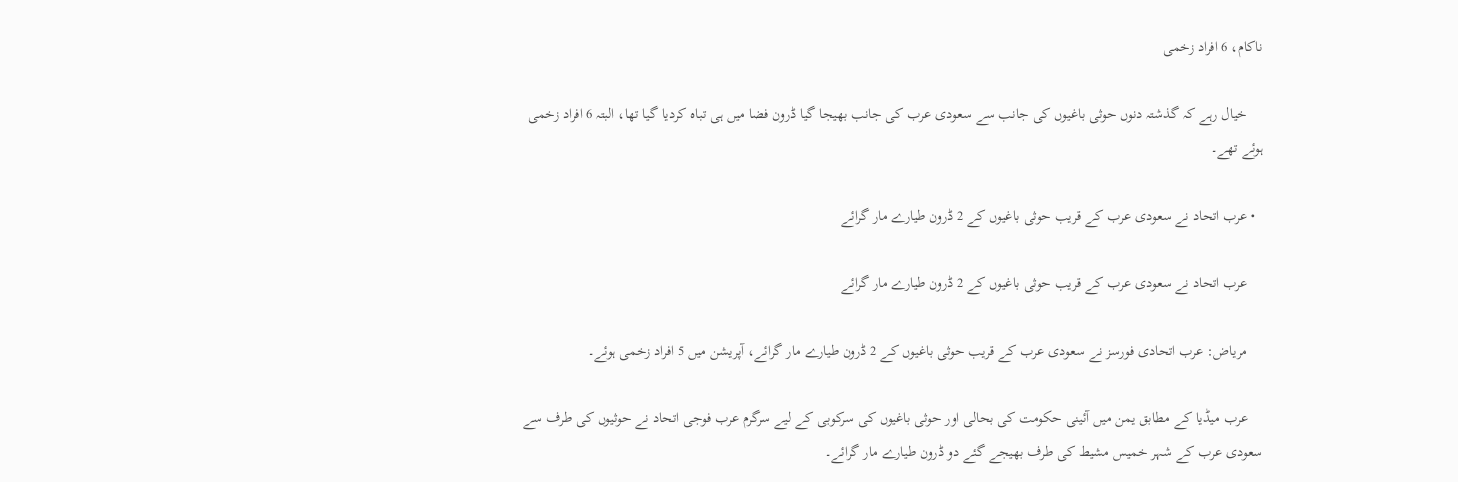ناکام، 6 افراد زخمی

    خیال رہے کہ گذشتہ دنوں حوثی باغیوں کی جانب سے سعودی عرب کی جانب بھیجا گیا ڈرون فضا میں ہی تباہ کردیا گیا تھا، البتہ 6 افراد زخمی ہوئے تھے۔

  • عرب اتحاد نے سعودی عرب کے قریب حوثی باغیوں کے 2 ڈرون طیارے مار گرائے

    عرب اتحاد نے سعودی عرب کے قریب حوثی باغیوں کے 2 ڈرون طیارے مار گرائے

    مریاض: عرب اتحادی فورسز نے سعودی عرب کے قریب حوثی باغیوں کے 2 ڈرون طیارے مار گرائے، آپریشن میں 5 افراد زخمی ہوئے۔

    عرب میڈیا کے مطابق یمن میں آئینی حکومت کی بحالی اور حوثی باغیوں کی سرکوبی کے لیے سرگرم عرب فوجی اتحاد نے حوثیوں کی طرف سے سعودی عرب کے شہر خمیس مشیط کی طرف بھیجے گئے دو ڈرون طیارے مار گرائے۔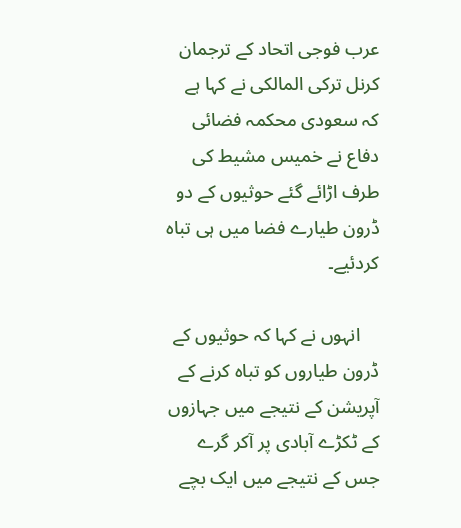عرب فوجی اتحاد کے ترجمان کرنل ترکی المالکی نے کہا ہے کہ سعودی محکمہ فضائی دفاع نے خمیس مشیط کی طرف اڑائے گئے حوثیوں کے دو ڈرون طیارے فضا میں ہی تباہ کردئیے۔

    انہوں نے کہا کہ حوثیوں کے ڈرون طیاروں کو تباہ کرنے کے آپریشن کے نتیجے میں جہازوں کے ٹکڑے آبادی پر آکر گرے جس کے نتیجے میں ایک بچے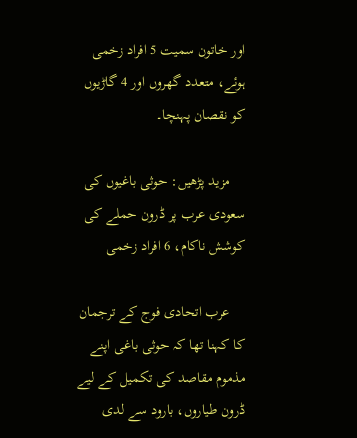اور خاتون سمیت 5 افراد زخمی ہوئے، متعدد گھروں اور 4 گاڑیوں کو نقصان پہنچا۔

    مزید پڑھیں: حوثی باغیوں کی سعودی عرب پر ڈرون حملے کی کوشش ناکام، 6 افراد زخمی

    عرب اتحادی فوج کے ترجمان کا کہنا تھا کہ حوثی باغی اپنے مذموم مقاصد کی تکمیل کے لیے ڈرون طیاروں، بارود سے لدی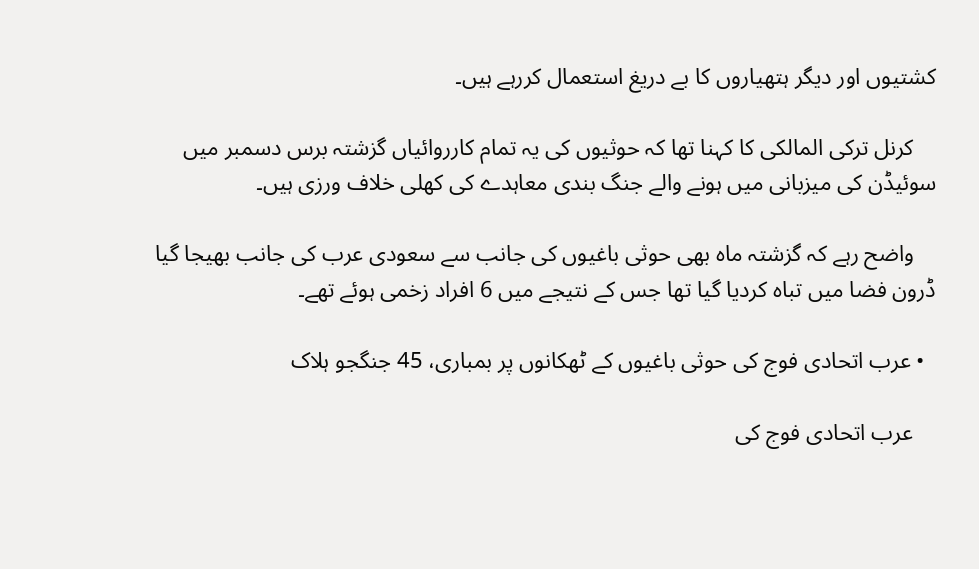کشتیوں اور دیگر ہتھیاروں کا بے دریغ استعمال کررہے ہیں۔

    کرنل ترکی المالکی کا کہنا تھا کہ حوثیوں کی یہ تمام کارروائیاں گزشتہ برس دسمبر میں سوئیڈن کی میزبانی میں ہونے والے جنگ بندی معاہدے کی کھلی خلاف ورزی ہیں۔

    واضح رہے کہ گزشتہ ماہ بھی حوثی باغیوں کی جانب سے سعودی عرب کی جانب بھیجا گیا ڈرون فضا میں تباہ کردیا گیا تھا جس کے نتیجے میں 6 افراد زخمی ہوئے تھے۔

  • عرب اتحادی فوج کی حوثی باغیوں کے ٹھکانوں پر بمباری، 45 جنگجو ہلاک

    عرب اتحادی فوج کی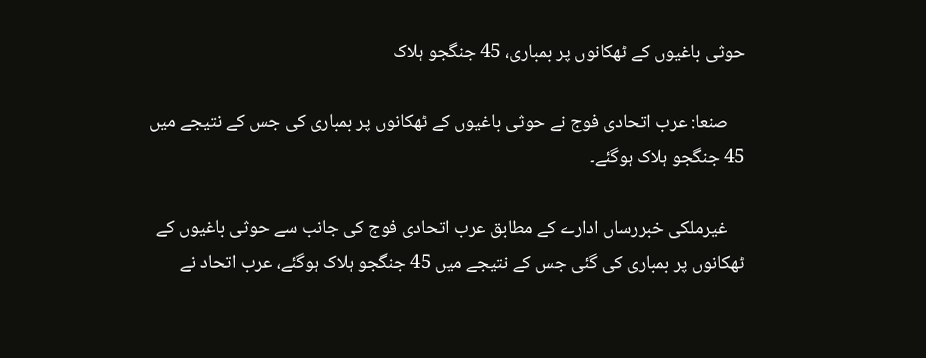حوثی باغیوں کے ٹھکانوں پر بمباری، 45 جنگجو ہلاک

    صنعا: عرب اتحادی فوج نے حوثی باغیوں کے ٹھکانوں پر بمباری کی جس کے نتیجے میں 45 جنگجو ہلاک ہوگئے۔

    غیرملکی خبررساں ادارے کے مطابق عرب اتحادی فوج کی جانب سے حوثی باغیوں کے ٹھکانوں پر بمباری کی گئی جس کے نتیجے میں 45 جنگجو ہلاک ہوگئے، عرب اتحاد نے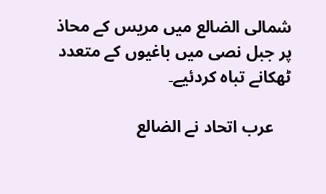شمالی الضالع میں مریس کے محاذ پر جبل نصی میں باغیوں کے متعدد ٹھکانے تباہ کردئیے۔

    عرب اتحاد نے الضالع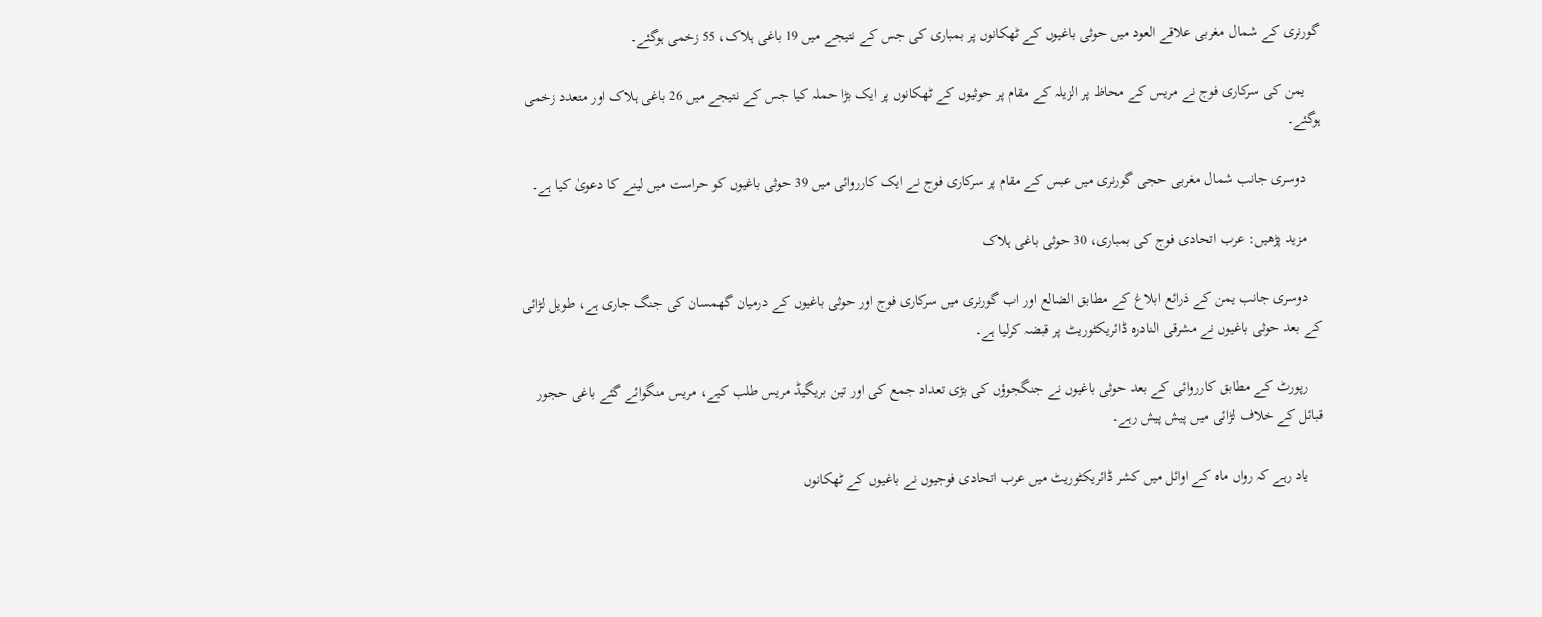گورنری کے شمال مغربی علاقے العود میں حوثی باغیوں کے ٹھکانوں پر بمباری کی جس کے نتیجے میں 19 باغی ہلاک، 55 زخمی ہوگئے۔

    یمن کی سرکاری فوج نے مریس کے محاظ پر الزیلہ کے مقام پر حوثیوں کے ٹھکانوں پر ایک بڑا حملہ کیا جس کے نتیجے میں 26 باغی ہلاک اور متعدد زخمی ہوگئے۔

    دوسری جانب شمال مغربی حجی گورنری میں عبس کے مقام پر سرکاری فوج نے ایک کارروائی میں 39 حوثی باغیوں کو حراست میں لینے کا دعویٰ کیا ہے۔

    مزید پڑھیں: عرب اتحادی فوج کی بمباری، 30 حوثی باغی ہلاک

    دوسری جانب یمن کے ذرائع ابلاغ کے مطابق الضالع اور اب گورنری میں سرکاری فوج اور حوثی باغیوں کے درمیان گھمسان کی جنگ جاری ہے، طویل لڑائی کے بعد حوثی باغیوں نے مشرقی النادرہ ڈائریکٹوریٹ پر قبضہ کرلیا ہے۔

    رپورٹ کے مطابق کارروائی کے بعد حوثی باغیوں نے جنگجوؤں کی بڑی تعداد جمع کی اور تین بریگیڈ مریس طلب کیے، مریس منگوائے گئے باغی حجور قبائل کے خلاف لڑائی میں پیش پیش رہے۔

    یاد رہے کہ رواں ماہ کے اوائل میں کشر ڈائریکٹوریٹ میں عرب اتحادی فوجیوں نے باغیوں کے ٹھکانوں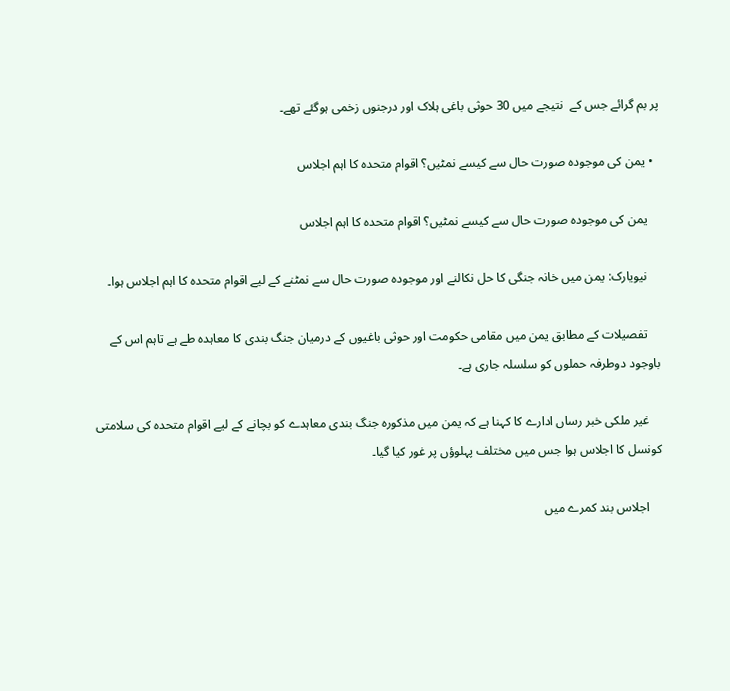پر بم گرائے جس کے  نتیجے میں 30 حوثی باغی ہلاک اور درجنوں زخمی ہوگئے تھے۔

  • یمن کی موجودہ صورت حال سے کیسے نمٹیں؟ اقوام متحدہ کا اہم اجلاس

    یمن کی موجودہ صورت حال سے کیسے نمٹیں؟ اقوام متحدہ کا اہم اجلاس

    نیویارک: یمن میں خانہ جنگی کا حل نکالنے اور موجودہ صورت حال سے نمٹنے کے لیے اقوام متحدہ کا اہم اجلاس ہوا۔

    تفصیلات کے مطابق یمن میں مقامی حکومت اور حوثی باغیوں کے درمیان جنگ بندی کا معاہدہ طے ہے تاہم اس کے باوجود دوطرفہ حملوں کو سلسلہ جاری ہے۔

    غیر ملکی خبر رساں ادارے کا کہنا ہے کہ یمن میں مذکورہ جنگ بندی معاہدے کو بچانے کے لیے اقوام متحدہ کی سلامتی کونسل کا اجلاس ہوا جس میں مختلف پہلوؤں پر غور کیا گیا۔

    اجلاس بند کمرے میں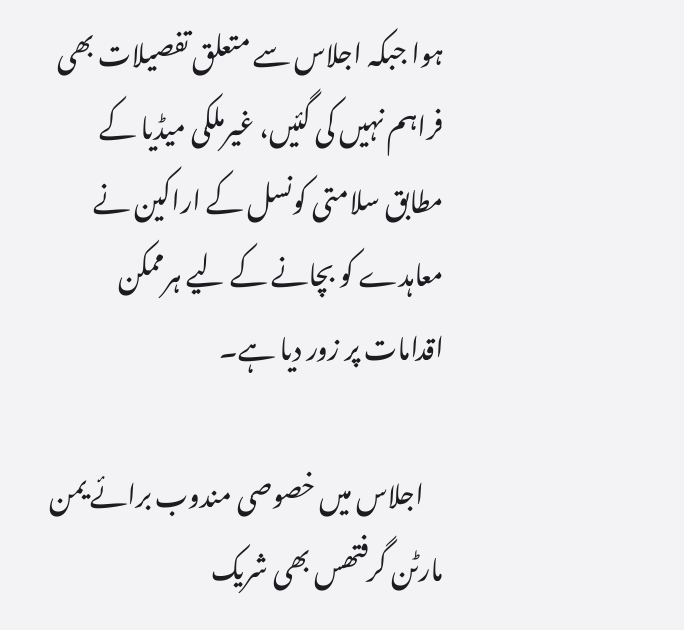ہوا جبکہ اجلاس سے متعلق تفصیلات بھی فراہم نہیں کی گئیں، غیرملکی میڈیا کے مطابق سلامتی کونسل کے اراکین نے معاہدے کو بچانے کے لیے ہرممکن اقدامات پر زور دیا ہے۔

    اجلاس میں خصوصی مندوب برائے يمن مارٹن گرفتھس بھی شریک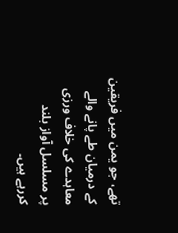تھے، جو یمن میں فریقین کے درمیان طے پانے والے معاہدے کی خلاف ورزی پر مسلسل آواز بلند کررہے ہیں۔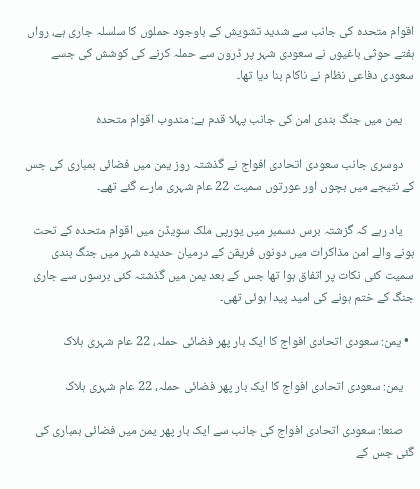اقوام متحدہ کی جانب سے شدید تشویش کے باوجود حملوں کا سلسلہ جاری ہے، رواں ہفتے حوثی باغیوں نے سعودی شہر پر ڈرون سے حملہ کرنے کی کوشش کی جسے سعودی دفاعی نظام نے ناکام بنا دیا تھا۔

    یمن میں جنگ بندی امن کی جانب پہلا قدم ہے: مندوب اقوام متحدہ

    دوسری جانب سعودی اتحادی افواج نے گذشتہ روز یمن میں فضائی بمباری کی جس کے نتیجے میں بچوں اور عورتوں سمیت 22 عام شہری مارے گئے تھے۔

    یاد رہے کہ گزشتہ برس دسمبر میں یورپی ملک سویڈن میں اقوام متحدہ کے تحت ہونے والے امن مذاکرات میں دونوں فریقن کے درمیان حدیدہ شہر میں جنگ بندی سمیت کئی نکات پر اتفاق ہوا تھا جس کے بعد یمن میں گذشتہ کئی برسوں سے جاری جنگ کے ختم ہونے کی امید پیدا ہوئی تھی۔

  • یمن: سعودی اتحادی افواج کا ایک بار پھر فضائی حملہ، 22 عام شہری ہلاک

    یمن: سعودی اتحادی افواج کا ایک بار پھر فضائی حملہ، 22 عام شہری ہلاک

    صنعا: سعودی اتحادی افواج کی جانب سے ایک بار پھر یمن میں فضائی بمباری کی گئی جس کے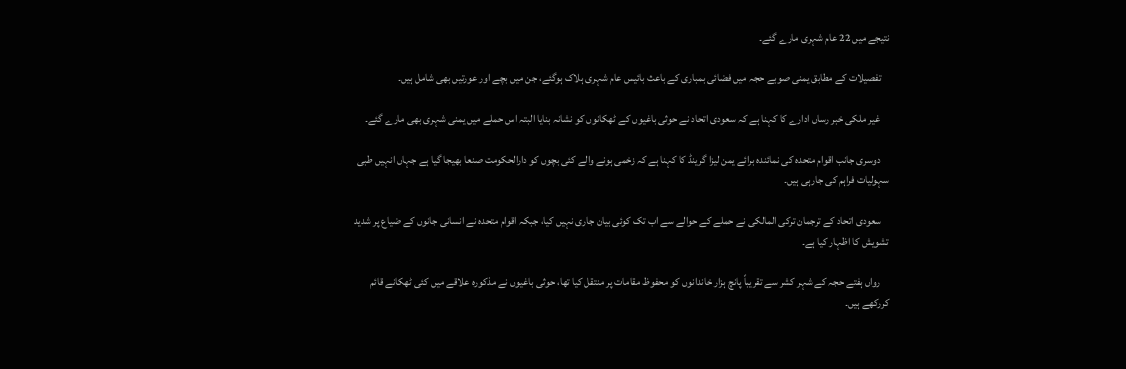نتیجے میں 22 عام شہری مارے گئے۔

    تفصیلات کے مطابق یمنی صوبے حجہ میں فضائی بمباری کے باعث بائیس عام شہری ہلاک ہوگئے، جن میں بچے اور عورتیں بھی شامل ہیں۔

    غیر ملکی خبر رساں ادارے کا کہنا ہے کہ سعودی اتحاد نے حوثی باغیوں کے ٹھکانوں کو نشانہ بنایا البتہ اس حملے میں یمنی شہری بھی مارے گئے۔

    دوسری جانب اقوام متحدہ کی نمائندہ برائے یمن لیزا گرینڈ کا کہنا ہے کہ زخمی ہونے والے کئی بچوں کو دارالحکومت صنعا بھیجا گیا ہے جہاں انہیں طبی سہولیات فراہم کی جارہی ہیں۔

    سعودی اتحاد کے ترجمان ترکی المالکی نے حملے کے حوالے سے اب تک کوئی بیان جاری نہیں کیا، جبکہ اقوام متحدہ نے انسانی جانوں کے ضیاع پر شدید تشویش کا اظہار کیا ہے۔

    رواں ہفتے حجہ کے شہر کشر سے تقریباً پانچ ہزار خاندانوں کو محفوظ مقامات پر منتقل کیا تھا، حوثی باغیوں نے مذکورہ علاقے میں کئی ٹھکانے قائم کررکھے ہیں۔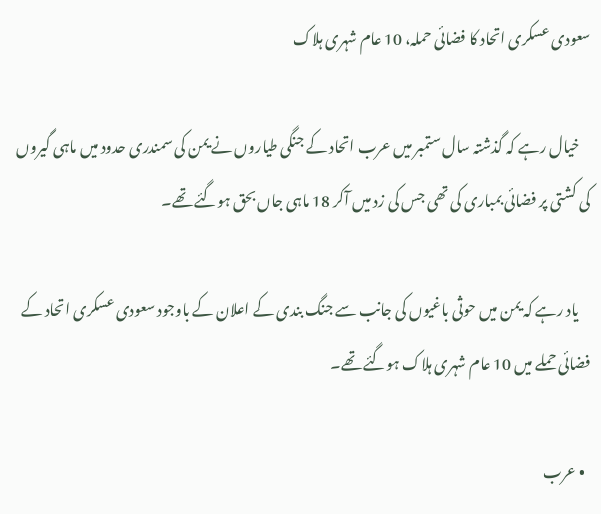سعودی عسکری اتحاد کا فضائی حملہ، 10 عام شہری ہلاک

    خیال رہے کہ گذشتہ سال ستمبر میں عرب اتحاد کے جنگی طیاروں نے یمن کی سمندری حدود میں ماہی گیروں کی کشتی پر فضائی بمباری کی تھی جس کی زد میں آکر 18 ماہی جاں بحق ہوگئے تھے۔

    یاد رہے کہ یمن میں حوثی باغیوں کی جانب سے جنگ بندی کے اعلان کے باوجود سعودی عسکری اتحاد کے فضائی حملے میں 10 عام شہری ہلاک ہوگئے تھے۔

  • عرب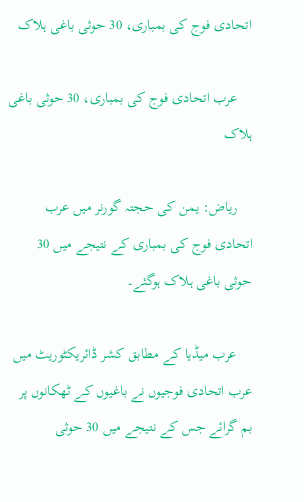اتحادی فوج کی بمباری، 30 حوثی باغی ہلاک

    عرب اتحادی فوج کی بمباری، 30 حوثی باغی ہلاک

    ریاض: یمن کی حجتہ گورنر میں عرب اتحادی فوج کی بمباری کے نتیجے میں 30 حوثی باغی ہلاک ہوگئے۔

    عرب میڈیا کے مطابق کشر ڈائریکٹوریٹ میں عرب اتحادی فوجیوں نے باغیوں کے ٹھکانوں پر بم گرائے جس کے نتیجے میں 30 حوثی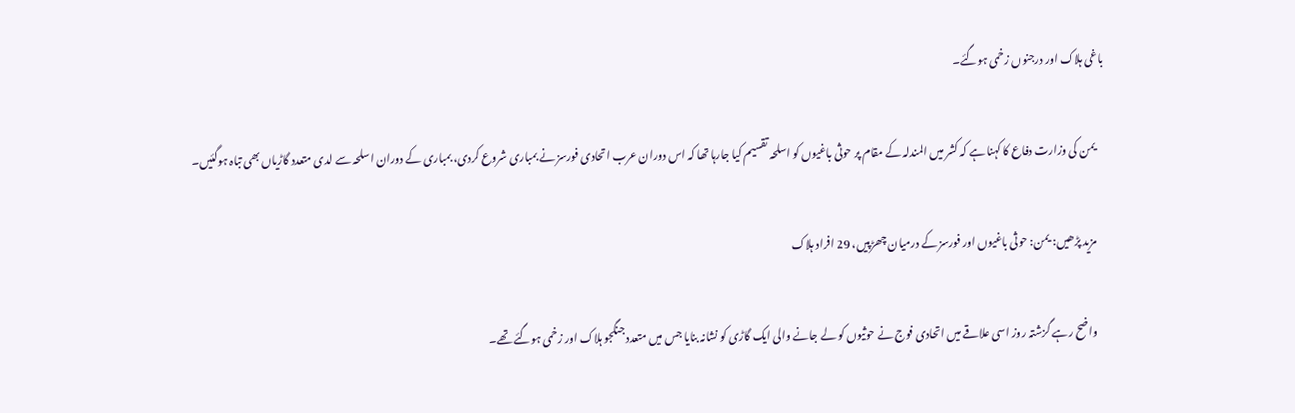باغی ہلاک اور درجنوں زخمی ہوگئے۔

    یمن کی وزارت دفاع کا کہنا ہے کہ کشر میں المندلہ کے مقام پر حوثی باغیوں کو اسلحہ تقسیم کیا جارہا تھا کہ اس دوران عرب اتحادی فورسز نے بمباری شروع کردی، بمباری کے دوران اسلحہ سے لدی متعدد گاڑیاں بھی تباہ ہوگئیں۔

    مزید پڑھیں: یمن: حوثی باغیوں اور فورسز کے درمیان چھڑپیں، 29 افراد ہلاک

    واضح رہے گزشتہ روز اسی علاقے میں اتحادی فوج نے حوثیوں کو لے جانے والی ایک گاڑی کو نشانہ بنایا جس میں متعدد جنگجو ہلاک اور زخمی ہوگئے تھے۔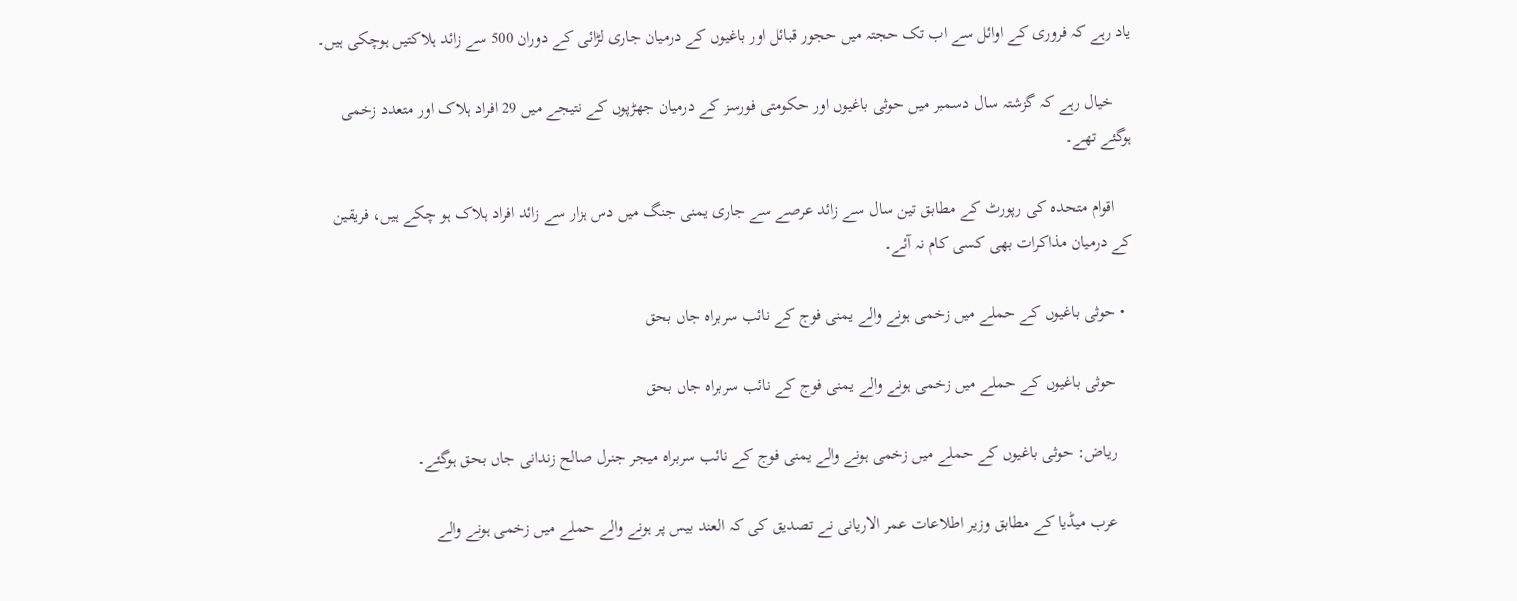یاد رہے کہ فروری کے اوائل سے اب تک حجتہ میں حجور قبائل اور باغیوں کے درمیان جاری لڑائی کے دوران 500 سے زائد ہلاکتیں ہوچکی ہیں۔

    خیال رہے کہ گزشتہ سال دسمبر میں حوثی باغیوں اور حکومتی فورسز کے درمیان جھڑپوں کے نتیجے میں 29 افراد ہلاک اور متعدد زخمی ہوگئے تھے۔

    اقوام متحدہ کی رپورٹ کے مطابق تين سال سے زائد عرصے سے جاری يمنی جنگ ميں دس ہزار سے زائد افراد ہلاک ہو چکے ہيں، فریقین کے درمیان مذاکرات بھی کسی کام نہ آئے۔

  • حوثی باغیوں کے حملے میں زخمی ہونے والے یمنی فوج کے نائب سربراہ جاں بحق

    حوثی باغیوں کے حملے میں زخمی ہونے والے یمنی فوج کے نائب سربراہ جاں بحق

    ریاض: حوثی باغیوں کے حملے میں زخمی ہونے والے یمنی فوج کے نائب سربراہ میجر جنرل صالح زندانی جاں بحق ہوگئے۔

    عرب میڈیا کے مطابق وزیر اطلاعات عمر الاریانی نے تصدیق کی کہ العند بیس پر ہونے والے حملے میں زخمی ہونے والے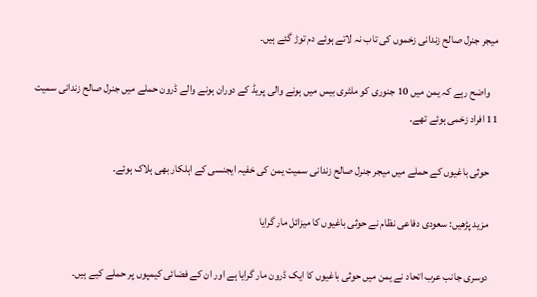میجر جنرل صالح زندانی زخموں کی تاب نہ لاتے ہوئے دم توڑ گئے ہیں۔

    واضح رہے کہ یمن میں 10 جنوری کو ملٹری بیس میں ہونے والی پریڈ کے دوران ہونے والے ڈرون حملے میں جنرل صالح زندانی سمیت 11 افراد زخمی ہوئے تھے۔

    حوثی باغیوں کے حملے میں میجر جنرل صالح زندانی سمیت یمن کی خفیہ ایجنسی کے اہلکار بھی ہلاک ہوئے۔

    مزید پڑھیں: سعودی دفاعی نظام نے حوثی باغیوں کا میزائل مار گرایا

    دوسری جانب عرب اتحاد نے یمن میں حوثی باغیوں کا ایک ڈرون مار گرایا ہے اور ان کے فضائی کیمپوں پر حملے کیے ہیں۔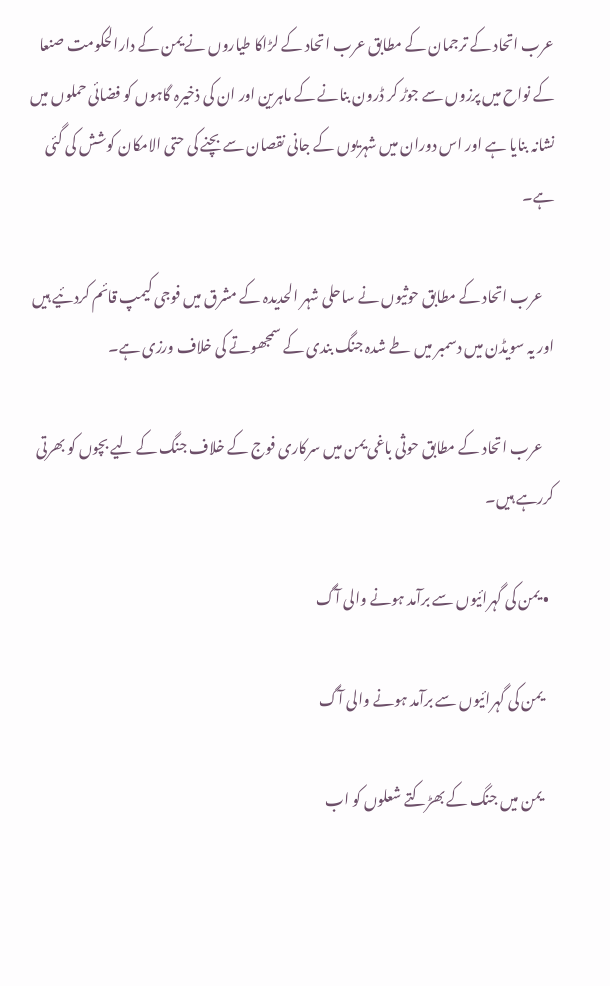عرب اتحاد کے ترجمان کے مطابق عرب اتحاد کے لڑاکا طیاروں نے یمن کے دارالحکومت صنعا کے نواح میں پرزوں سے جوڑ کر ڈرون بنانے کے ماہرین اور ان کی ذخیرہ گاہوں کو فضائی حملوں میں نشانہ بنایا ہے اور اس دوران میں شہریوں کے جانی نقصان سے بچنے کی حتی الامکان کوشش کی گئی ہے۔

    عرب اتحاد کے مطابق حوثیوں نے ساحلی شہر الحدیدہ کے مشرق میں فوجی کیمپ قائم کردئیے ہیں اور یہ سویڈن میں دسمبر میں طے شدہ جنگ بندی کے سمجھوتے کی خلاف ورزی ہے۔

    عرب اتحاد کے مطابق حوثی باغی یمن میں سرکاری فوج کے خلاف جنگ کے لیے بچوں کو بھرتی کررہے ہیں۔

  • یمن کی گہرائیوں سے برآمد ہونے والی آگ

    یمن کی گہرائیوں سے برآمد ہونے والی آگ

    یمن میں جنگ کے بھڑکتے شعلوں کو اب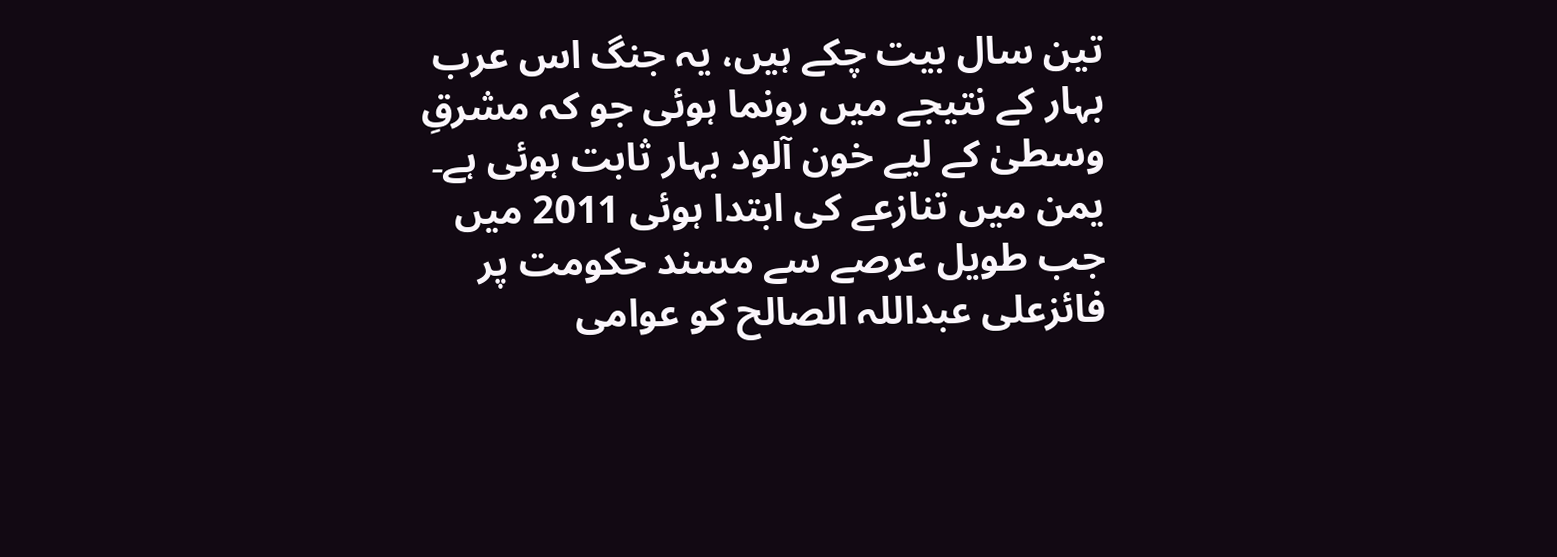تین سال بیت چکے ہیں، یہ جنگ اس عرب بہار کے نتیجے میں رونما ہوئی جو کہ مشرقِ وسطیٰ کے لیے خون آلود بہار ثابت ہوئی ہے۔ یمن میں تنازعے کی ابتدا ہوئی 2011 میں جب طویل عرصے سے مسند حکومت پر فائزعلی عبداللہ الصالح کو عوامی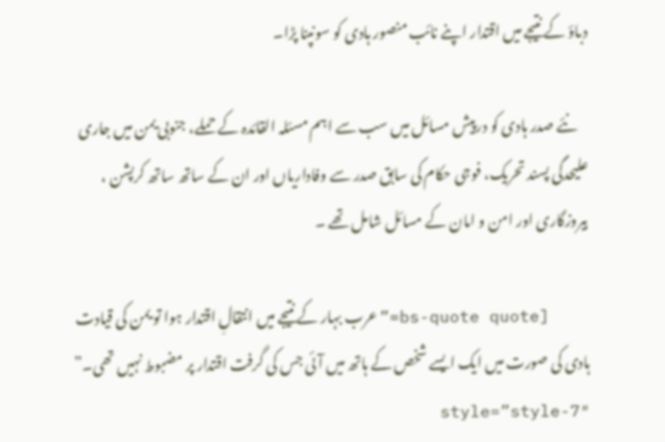دباؤ کے نتیجے میں اقتدار اپنے نائب منصور ہادی کو سونپنا پڑا۔

    نئے صدر ہادی کو درپیش مسائل میں سب سے اہم مسئلہ القائدہ کے حملے، جنوبی یمن میں جاری علیحدگی پسند تحریک، فوجی حکام کی سابق صدر سے وفاداریاں اور ان کے ساتھ ساتھ کرپشن ، بیروزگاری اور امن و امان کے مسائل شامل تھے ۔

    [bs-quote quote=”عرب بہار کے نتیجے میں انتقالِ اقتدار ہوا تو یمن کی قیادت ہادی کی صورت میں ایک ایسے شخص کے ہاتھ میں آئی جس کی گرفت اقتدار پر مضبوط نہیں تھی۔” style=”style-7″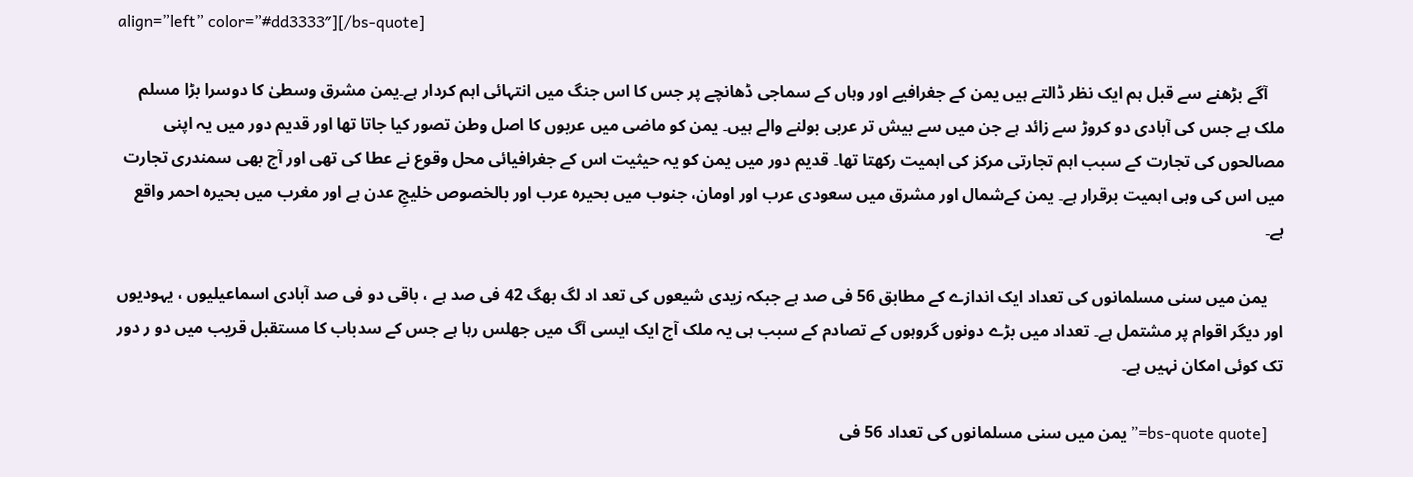align=”left” color=”#dd3333″][/bs-quote]

    آگے بڑھنے سے قبل ہم ایک نظر ڈالتے ہیں یمن کے جغرافیے اور وہاں کے سماجی ڈھانچے پر جس کا اس جنگ میں انتہائی اہم کردار ہے۔یمن مشرق وسطیٰ کا دوسرا بڑا مسلم ملک ہے جس کی آبادی دو کروڑ سے زائد ہے جن میں سے بیش تر عربی بولنے والے ہیں۔ یمن کو ماضی میں عربوں کا اصل وطن تصور کیا جاتا تھا اور قدیم دور میں یہ اپنی مصالحوں کی تجارت کے سبب اہم تجارتی مرکز کی اہمیت رکھتا تھا۔ قدیم دور میں یمن کو یہ حیثیت اس کے جغرافیائی محل وقوع نے عطا کی تھی اور آج بھی سمندری تجارت میں اس کی وہی اہمیت برقرار ہے۔ یمن کےشمال اور مشرق میں سعودی عرب اور اومان، جنوب میں بحیرہ عرب اور بالخصوص خلیجِ عدن ہے اور مغرب میں بحیرہ احمر واقع ہے۔

    یمن میں سنی مسلمانوں کی تعداد ایک اندازے کے مطابق 56 فی صد ہے جبکہ زیدی شیعوں کی تعد اد لگ بھگ 42 فی صد ہے ، باقی دو فی صد آبادی اسماعیلیوں ، یہودیوں اور دیگر اقوام پر مشتمل ہے۔ تعداد میں بڑے دونوں گروہوں کے تصادم کے سبب ہی یہ ملک آج ایک ایسی آگ میں جھلس رہا ہے جس کے سدباب کا مستقبل قریب میں دو ر دور تک کوئی امکان نہیں ہے۔

    [bs-quote quote=”یمن میں سنی مسلمانوں کی تعداد 56 فی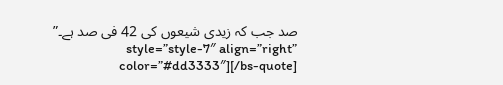صد جب کہ زیدی شیعوں کی 42 فی صد ہے۔” style=”style-7″ align=”right” color=”#dd3333″][/bs-quote]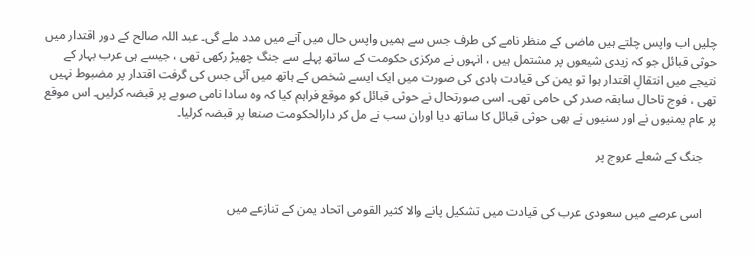چلیں اب واپس چلتے ہیں ماضی کے منظر نامے کی طرف جس سے ہمیں واپس حال میں آنے میں مدد ملے گی۔ عبد اللہ صالح کے دور اقتدار میں حوثی قبائل جو کہ زیدی شیعوں پر مشتمل ہیں ، انہوں نے مرکزی حکومت کے ساتھ پہلے سے جنگ چھیڑ رکھی تھی ، جیسے ہی عرب بہار کے نتیجے میں انتقالِ اقتدار ہوا تو یمن کی قیادت ہادی کی صورت میں ایک ایسے شخص کے ہاتھ میں آئی جس کی گرفت اقتدار پر مضبوط نہیں تھی ، فوج تاحال سابقہ صدر کی حامی تھی۔ اسی صورتحال نے حوثی قبائل کو موقع فراہم کیا کہ وہ سادا نامی صوبے پر قبضہ کرلیں۔ اس موقع پر عام یمنیوں نے اور سنیوں نے بھی حوثی قبائل کا ساتھ دیا اوران سب نے مل کر دارالحکومت صنعا پر قبضہ کرلیا۔

    جنگ کے شعلے عروج پر


    اسی عرصے میں سعودی عرب کی قیادت میں تشکیل پانے والا کثیر القومی اتحاد یمن کے تنازعے میں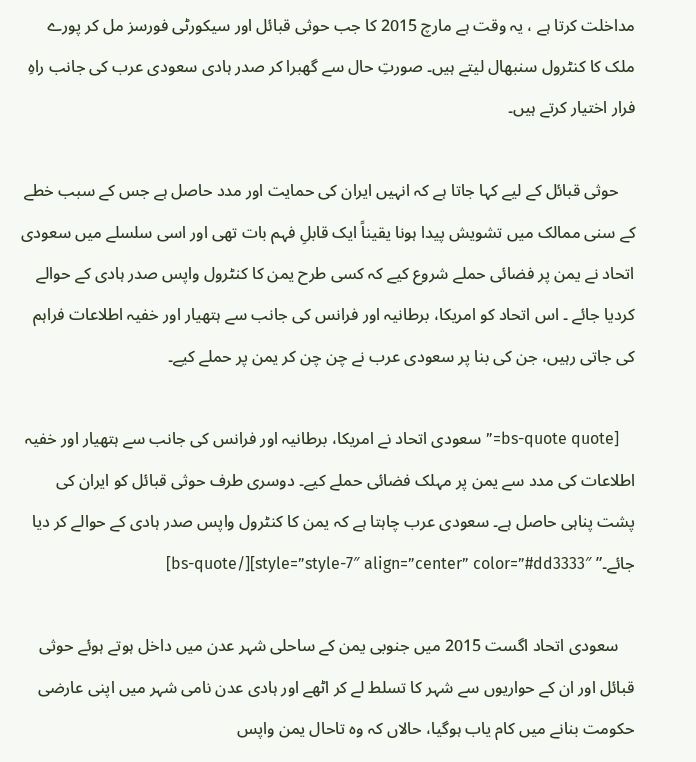مداخلت کرتا ہے ، یہ وقت ہے مارچ 2015 کا جب حوثی قبائل اور سیکورٹی فورسز مل کر پورے ملک کا کنٹرول سنبھال لیتے ہیں۔ صورتِ حال سے گھبرا کر صدر ہادی سعودی عرب کی جانب راہِ فرار اختیار کرتے ہیں۔

    حوثی قبائل کے لیے کہا جاتا ہے کہ انہیں ایران کی حمایت اور مدد حاصل ہے جس کے سبب خطے کے سنی ممالک میں تشویش پیدا ہونا یقیناً ایک قابلِ فہم بات تھی اور اسی سلسلے میں سعودی اتحاد نے یمن پر فضائی حملے شروع کیے کہ کسی طرح یمن کا کنٹرول واپس صدر ہادی کے حوالے کردیا جائے ۔ اس اتحاد کو امریکا، برطانیہ اور فرانس کی جانب سے ہتھیار اور خفیہ اطلاعات فراہم کی جاتی رہیں، جن کی بنا پر سعودی عرب نے چن چن کر یمن پر حملے کیے۔

    [bs-quote quote=”سعودی اتحاد نے امریکا، برطانیہ اور فرانس کی جانب سے ہتھیار اور خفیہ اطلاعات کی مدد سے یمن پر مہلک فضائی حملے کیے۔ دوسری طرف حوثی قبائل کو ایران کی پشت پناہی حاصل ہے۔ سعودی عرب چاہتا ہے کہ یمن کا کنٹرول واپس صدر ہادی کے حوالے کر دیا جائے۔” style=”style-7″ align=”center” color=”#dd3333″][/bs-quote]

    سعودی اتحاد اگست 2015 میں جنوبی یمن کے ساحلی شہر عدن میں داخل ہوتے ہوئے حوثی قبائل اور ان کے حواریوں سے شہر کا تسلط لے کر اٹھے اور ہادی عدن نامی شہر میں اپنی عارضی حکومت بنانے میں کام یاب ہوگیا، حالاں کہ وہ تاحال یمن واپس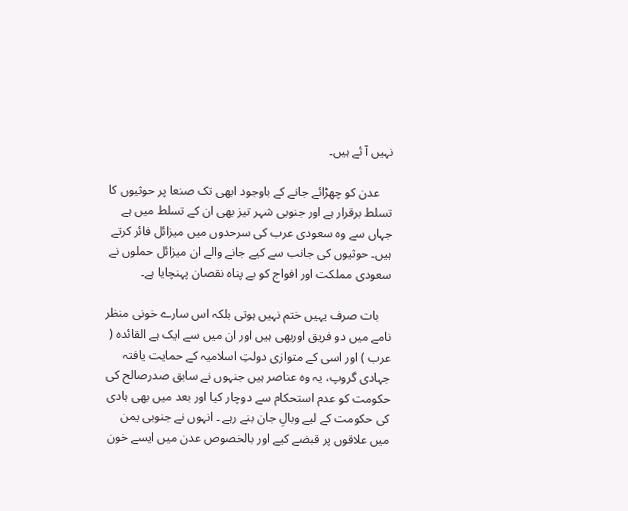نہیں آ ئے ہیں۔

    عدن کو چھڑائے جانے کے باوجود ابھی تک صنعا پر حوثیوں کا تسلط برقرار ہے اور جنوبی شہر تیز بھی ان کے تسلط میں ہے جہاں سے وہ سعودی عرب کی سرحدوں میں میزائل فائر کرتے ہیں۔ حوثیوں کی جانب سے کیے جانے والے ان میزائل حملوں نے سعودی مملکت اور افواج کو بے پناہ نقصان پہنچایا ہے۔

    بات صرف یہیں ختم نہیں ہوتی بلکہ اس سارے خونی منظر نامے میں دو فریق اوربھی ہیں اور ان میں سے ایک ہے القائدہ ( عرب ) اور اسی کے متوازی دولتِ اسلامیہ کے حمایت یافتہ جہادی گروپ، یہ وہ عناصر ہیں جنہوں نے سابق صدرصالح کی حکومت کو عدم استحکام سے دوچار کیا اور بعد میں بھی ہادی کی حکومت کے لیے وبالِ جان بنے رہے ۔ انہوں نے جنوبی یمن میں علاقوں پر قبضے کیے اور بالخصوص عدن میں ایسے خون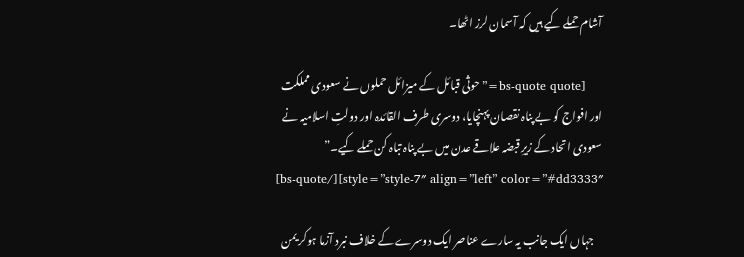آشام حملے کیے ہیں کہ آسمان لرز اٹھا۔

    [bs-quote quote=”حوثی قبائل کے میزائل حملوں نے سعودی مملکت اور افواج کو بے پناہ نقصان پہنچایا، دوسری طرف القائدہ اور دولتِ اسلامیہ نے سعودی اتحاد کے زیرِ قبضہ علاقے عدن میں بے پناہ تباہ کن حملے کیے۔” style=”style-7″ align=”left” color=”#dd3333″][/bs-quote]

    جہاں ایک جانب یہ سارے عناصر ایک دوسرے کے خلاف نبرد آزما ہوکر یمن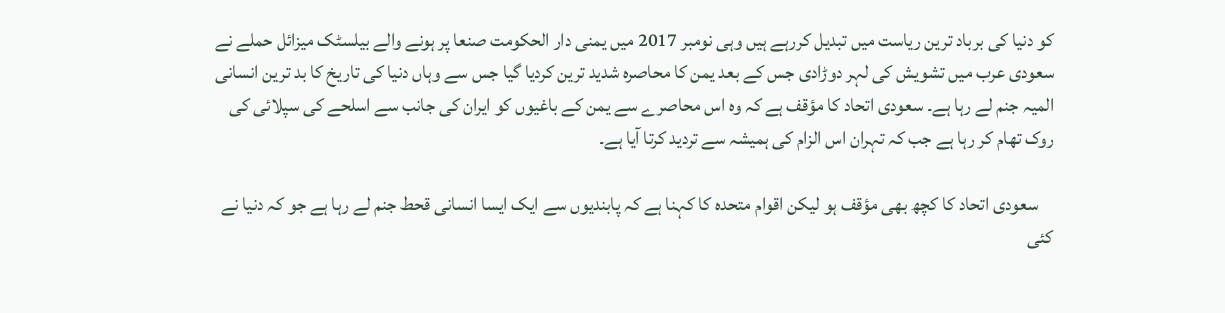کو دنیا کی برباد ترین ریاست میں تبدیل کررہے ہیں وہی نومبر 2017 میں یمنی دار الحکومت صنعا پر ہونے والے بیلسٹک میزائل حملے نے سعودی عرب میں تشویش کی لہر دوڑادی جس کے بعد یمن کا محاصرہ شدید ترین کردیا گیا جس سے وہاں دنیا کی تاریخ کا بد ترین انسانی المیہ جنم لے رہا ہے۔ سعودی اتحاد کا مؤقف ہے کہ وہ اس محاصرے سے یمن کے باغیوں کو ایران کی جانب سے اسلحے کی سپلائی کی روک تھام کر رہا ہے جب کہ تہران اس الزام کی ہمیشہ سے تردید کرتا آیا ہے۔

    سعودی اتحاد کا کچھ بھی مؤقف ہو لیکن اقوام متحدہ کا کہنا ہے کہ پابندیوں سے ایک ایسا انسانی قحط جنم لے رہا ہے جو کہ دنیا نے کئی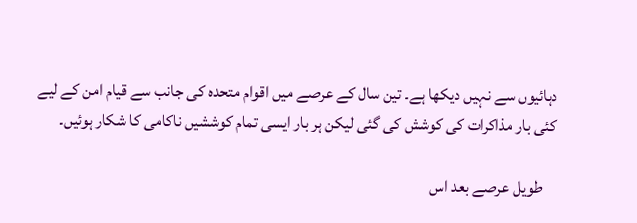دہائیوں سے نہیں دیکھا ہے۔ تین سال کے عرصے میں اقوام متحدہ کی جانب سے قیام امن کے لیے کئی بار مذاکرات کی کوشش کی گئی لیکن ہر بار ایسی تمام کوششیں ناکامی کا شکار ہوئیں۔

    طویل عرصے بعد اس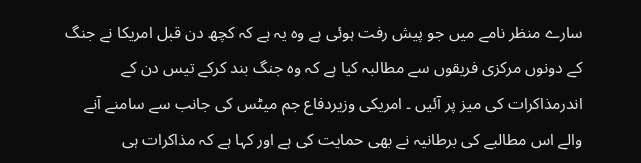سارے منظر نامے میں جو پیش رفت ہوئی ہے وہ یہ ہے کہ کچھ دن قبل امریکا نے جنگ کے دونوں مرکزی فریقوں سے مطالبہ کیا ہے کہ وہ جنگ بند کرکے تیس دن کے اندرمذاکرات کی میز پر آئیں ۔ امریکی وزیردفاع جم میٹس کی جانب سے سامنے آنے والے اس مطالبے کی برطانیہ نے بھی حمایت کی ہے اور کہا ہے کہ مذاکرات ہی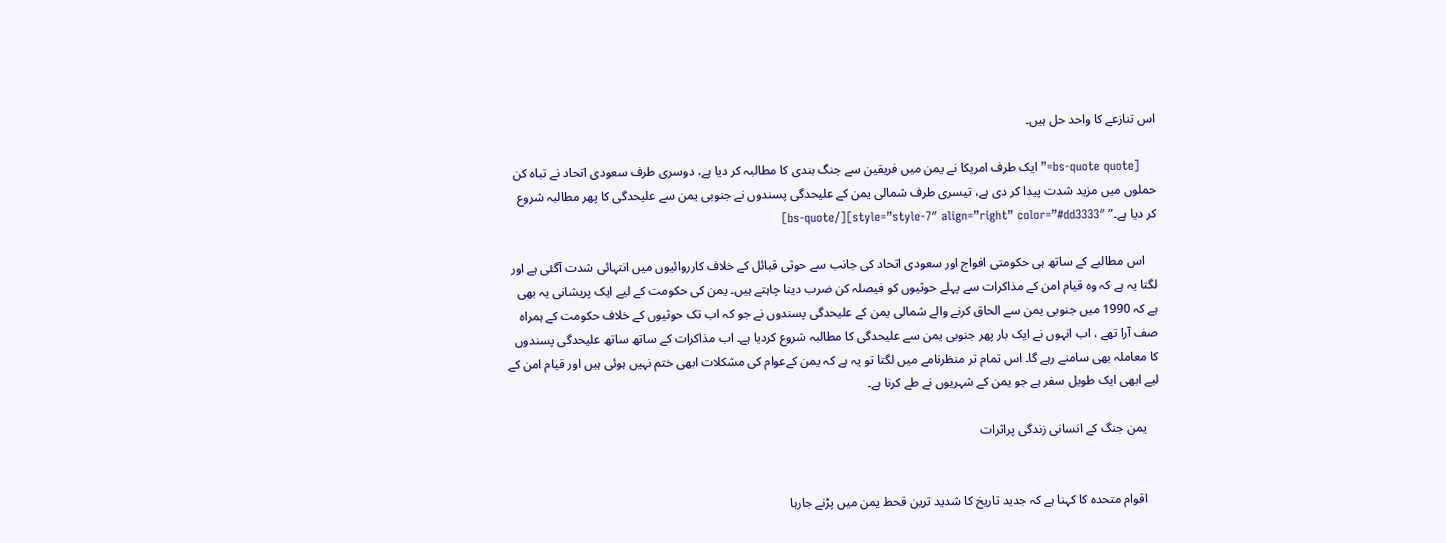اس تنازعے کا واحد حل ہیں۔

    [bs-quote quote=”ایک طرف امریکا نے یمن میں فریقین سے جنگ بندی کا مطالبہ کر دیا ہے، دوسری طرف سعودی اتحاد نے تباہ کن حملوں میں مزید شدت پیدا کر دی ہے، تیسری طرف شمالی یمن کے علیحدگی پسندوں نے جنوبی یمن سے علیحدگی کا پھر مطالبہ شروع کر دیا ہے۔” style=”style-7″ align=”right” color=”#dd3333″][/bs-quote]

    اس مطالبے کے ساتھ ہی حکومتی افواج اور سعودی اتحاد کی جانب سے حوثی قبائل کے خلاف کارروائیوں میں انتہائی شدت آگئی ہے اور لگتا یہ ہے کہ وہ قیام امن کے مذاکرات سے پہلے حوثیوں کو فیصلہ کن ضرب دینا چاہتے ہیں۔ یمن کی حکومت کے لیے ایک پریشانی یہ بھی ہے کہ 1990 میں جنوبی یمن سے الحاق کرنے والے شمالی یمن کے علیحدگی پسندوں نے جو کہ اب تک حوثیوں کے خلاف حکومت کے ہمراہ صف آرا تھے ، اب انہوں نے ایک بار پھر جنوبی یمن سے علیحدگی کا مطالبہ شروع کردیا ہے۔ اب مذاکرات کے ساتھ ساتھ علیحدگی پسندوں کا معاملہ بھی سامنے رہے گا۔ اس تمام تر منظرنامے میں لگتا تو یہ ہے کہ یمن کےعوام کی مشکلات ابھی ختم نہیں ہوئی ہیں اور قیام امن کے لیے ابھی ایک طویل سفر ہے جو یمن کے شہریوں نے طے کرنا ہے۔

    یمن جنگ کے انسانی زندگی پراثرات


    اقوام متحدہ کا کہنا ہے کہ جدید تاریخ کا شدید ترین قحط یمن میں پڑنے جارہا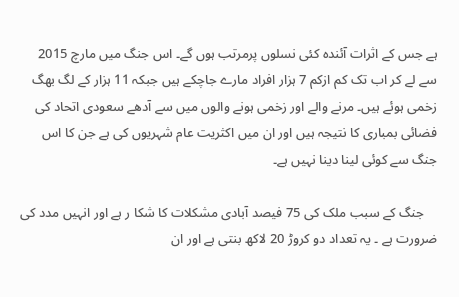ہے جس کے اثرات آئندہ کئی نسلوں پرمرتب ہوں گے۔ اس جنگ میں مارچ 2015 سے لے کر اب تک کم ازکم 7 ہزار افراد مارے جاچکے ہیں جبکہ 11 ہزار کے لگ بھگ زخمی ہوئے ہیں۔ مرنے والے اور زخمی ہونے والوں میں سے آدھے سعودی اتحاد کی فضائی بمباری کا نتیجہ ہیں اور ان میں اکثریت عام شہریوں کی ہے جن کا اس جنگ سے کوئی لینا دینا نہیں ہے۔

    جنگ کے سبب ملک کی 75 فیصد آبادی مشکلات کا شکا ر ہے اور انہیں مدد کی ضرورت ہے ۔ یہ تعداد دو کروڑ 20 لاکھ بنتی ہے اور ان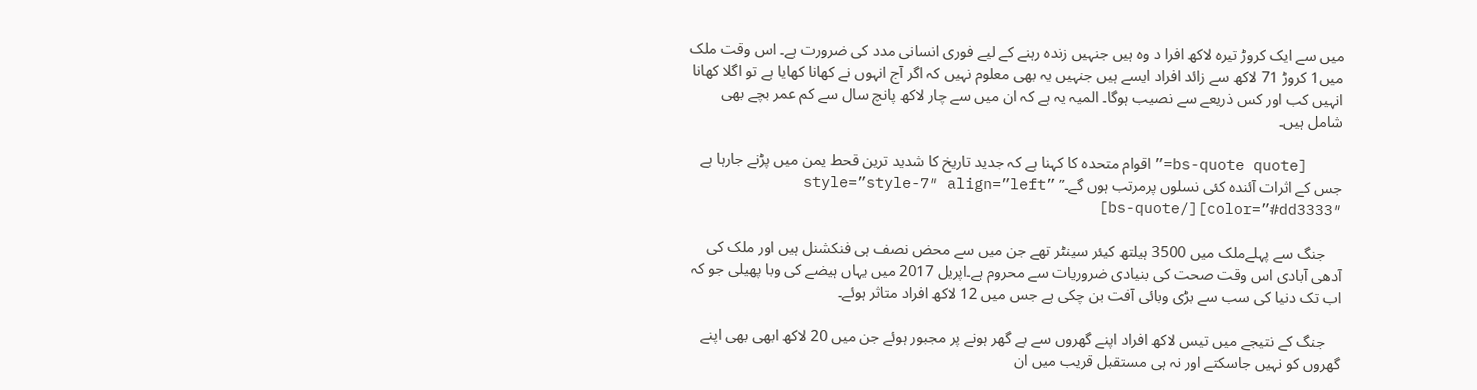میں سے ایک کروڑ تیرہ لاکھ افرا د وہ ہیں جنہیں زندہ رہنے کے لیے فوری انسانی مدد کی ضرورت ہے۔ اس وقت ملک میں1 کروڑ 71 لاکھ سے زائد افراد ایسے ہیں جنہیں یہ بھی معلوم نہیں کہ اگر آج انہوں نے کھانا کھایا ہے تو اگلا کھانا انہیں کب اور کس ذریعے سے نصیب ہوگا۔ المیہ یہ ہے کہ ان میں سے چار لاکھ پانچ سال سے کم عمر بچے بھی شامل ہیں۔

    [bs-quote quote=”اقوام متحدہ کا کہنا ہے کہ جدید تاریخ کا شدید ترین قحط یمن میں پڑنے جارہا ہے جس کے اثرات آئندہ کئی نسلوں پرمرتب ہوں گے۔” style=”style-7″ align=”left” color=”#dd3333″][/bs-quote]

    جنگ سے پہلےملک میں 3500 ہیلتھ کیئر سینٹر تھے جن میں سے محض نصف ہی فنکشنل ہیں اور ملک کی آدھی آبادی اس وقت صحت کی بنیادی ضروریات سے محروم ہے۔اپریل 2017 میں یہاں ہیضے کی وبا پھیلی جو کہ اب تک دنیا کی سب سے بڑی وبائی آفت بن چکی ہے جس میں 12 لاکھ افراد متاثر ہوئے۔

    جنگ کے نتیجے میں تیس لاکھ افراد اپنے گھروں سے بے گھر ہونے پر مجبور ہوئے جن میں 20 لاکھ ابھی بھی اپنے گھروں کو نہیں جاسکتے اور نہ ہی مستقبل قریب میں ان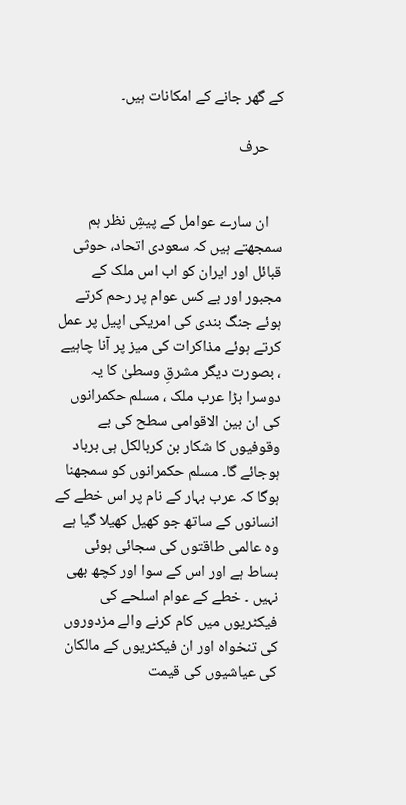کے گھر جانے کے امکانات ہیں۔

    حرف


    ان سارے عوامل کے پیشِ نظر ہم سمجھتے ہیں کہ سعودی اتحاد، حوثی قبائل اور ایران کو اب اس ملک کے مجبور اور بے کس عوام پر رحم کرتے ہوئے جنگ بندی کی امریکی اپیل پر عمل کرتے ہوئے مذاکرات کی میز پر آنا چاہیے ، بصورت دیگر مشرقِ وسطیٰ کا یہ دوسرا بڑا عرب ملک ، مسلم حکمرانوں کی ان بین الاقوامی سطح کی بے وقوفیوں کا شکار بن کربالکل ہی برباد ہوجائے گا۔ مسلم حکمرانوں کو سمجھنا ہوگا کہ عرب بہار کے نام پر اس خطے کے انسانوں کے ساتھ جو کھیل کھیلا گیا ہے وہ عالمی طاقتوں کی سجائی ہوئی بساط ہے اور اس کے سوا اور کچھ بھی نہیں ۔ خطے کے عوام اسلحے کی فیکٹریوں میں کام کرنے والے مزدوروں کی تنخواہ اور ان فیکٹریوں کے مالکان کی عیاشیوں کی قیمت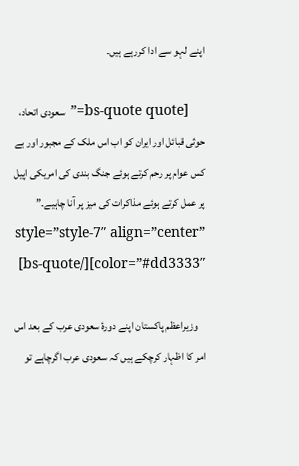اپنے لہو سے ادا کررہے ہیں۔

    [bs-quote quote=”سعودی اتحاد، حوثی قبائل اور ایران کو اب اس ملک کے مجبور اور بے کس عوام پر رحم کرتے ہوئے جنگ بندی کی امریکی اپیل پر عمل کرتے ہوئے مذاکرات کی میز پر آنا چاہیے۔” style=”style-7″ align=”center” color=”#dd3333″][/bs-quote]

    وزیراعظم پاکستان اپنے دورۂ سعودی عرب کے بعد اس امر کا اظہار کرچکے ہیں کہ سعودی عرب اگرچاہے تو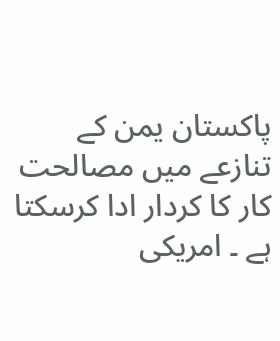پاکستان یمن کے تنازعے میں مصالحت کار کا کردار ادا کرسکتا ہے ۔ امریکی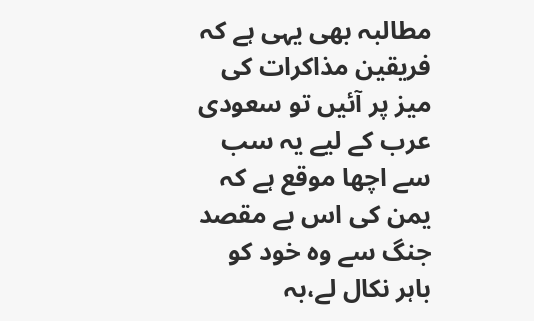مطالبہ بھی یہی ہے کہ فریقین مذاکرات کی میز پر آئیں تو سعودی عرب کے لیے یہ سب سے اچھا موقع ہے کہ یمن کی اس بے مقصد جنگ سے وہ خود کو باہر نکال لے،بہ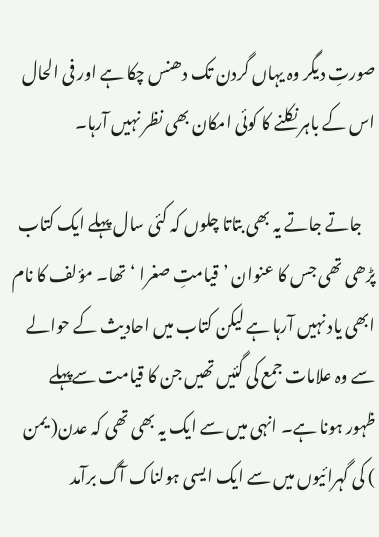صورتِ دیگر وہ یہاں گردن تک دھنس چکا ہے اور فی الحال اس کے باہر نکلنے کا کوئی امکان بھی نظر نہیں آرہا۔

    جاتے جاتے یہ بھی بتاتا چلوں کہ کئی سال پہلے ایک کتاب پڑھی تھی جس کا عنوان ’قیامتِ صغرا ‘تھا۔ مؤلف کا نام ابھی یاد نہیں آرہا ہے لیکن کتاب میں احادیث کے حوالے سے وہ علامات جمع کی گئیں تھیں جن کا قیامت سےپہلے ظہور ہونا ہے۔ انہی میں سے ایک یہ بھی تھی کہ عدن( یمن ) کی گہرائیوں میں سے ایک ایسی ہولناک آگ برآمد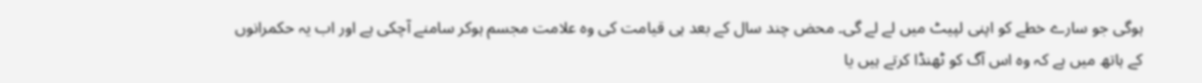ہوگی جو سارے خطے کو اپنی لپیٹ میں لے لے گی۔ محض چند سال کے بعد ہی قیامت کی وہ علامت مجسم ہوکر سامنے آچکی ہے اور اب یہ حکمرانوں کے ہاتھ میں ہے کہ وہ اس آگ کو ٹھنڈا کرتے ہیں یا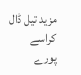مزید تیل ڈال کراسے پورے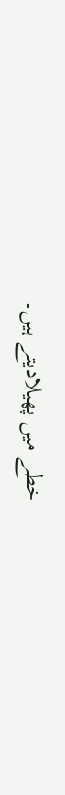خطے میں پھیلادیتے ہیں۔